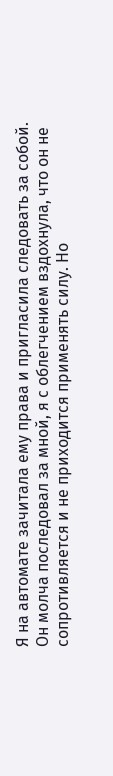Я на автомате зачитала ему права и пригласила следовать за собой.
Он молча последовал за мной, я с облегчением вздохнула, что он не сопротивляется и не приходится применять силу. Но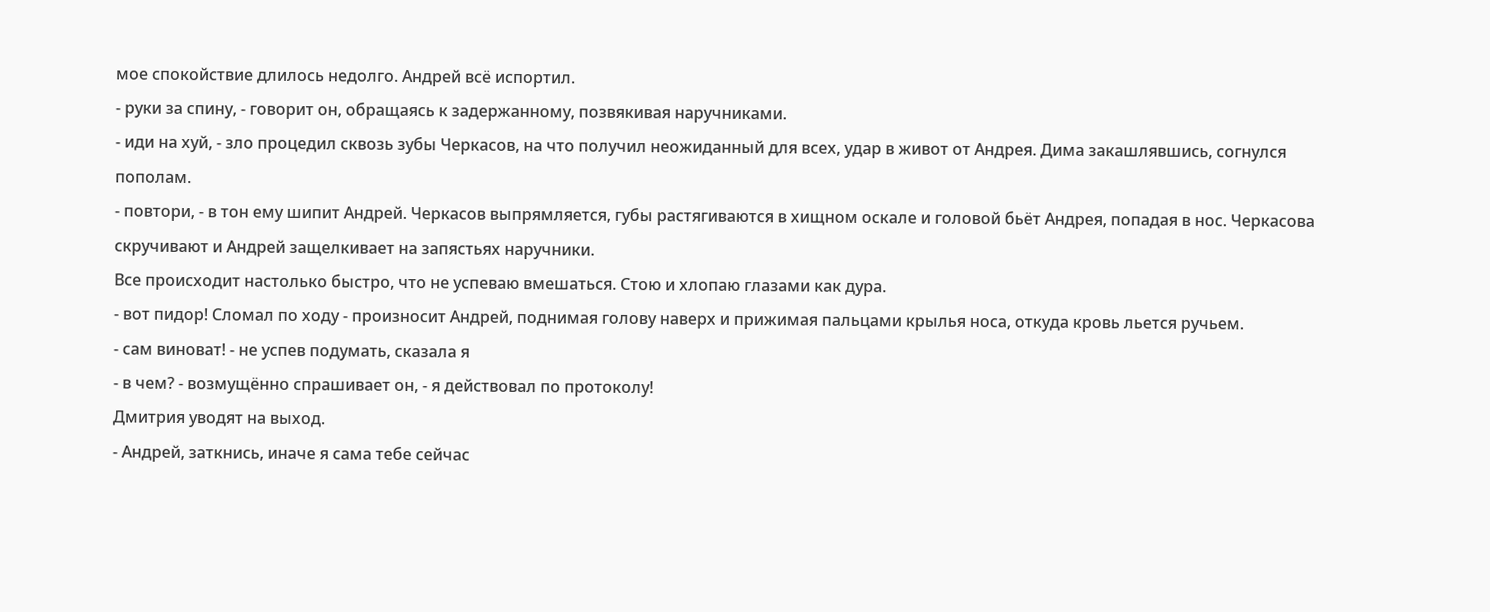мое спокойствие длилось недолго. Андрей всё испортил.
- руки за спину, - говорит он, обращаясь к задержанному, позвякивая наручниками.
- иди на хуй, - зло процедил сквозь зубы Черкасов, на что получил неожиданный для всех, удар в живот от Андрея. Дима закашлявшись, согнулся пополам.
- повтори, - в тон ему шипит Андрей. Черкасов выпрямляется, губы растягиваются в хищном оскале и головой бьёт Андрея, попадая в нос. Черкасова скручивают и Андрей защелкивает на запястьях наручники.
Все происходит настолько быстро, что не успеваю вмешаться. Стою и хлопаю глазами как дура.
- вот пидор! Сломал по ходу - произносит Андрей, поднимая голову наверх и прижимая пальцами крылья носа, откуда кровь льется ручьем.
- сам виноват! - не успев подумать, сказала я
- в чем? - возмущённо спрашивает он, - я действовал по протоколу!
Дмитрия уводят на выход.
- Андрей, заткнись, иначе я сама тебе сейчас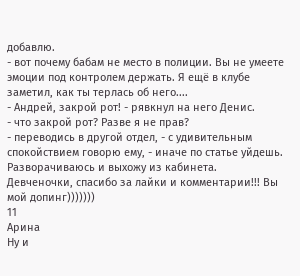добавлю.
- вот почему бабам не место в полиции. Вы не умеете эмоции под контролем держать. Я ещё в клубе заметил, как ты терлась об него....
- Андрей, закрой рот! - рявкнул на него Денис.
- что закрой рот? Разве я не прав?
- переводись в другой отдел, - с удивительным спокойствием говорю ему, - иначе по статье уйдешь.
Разворачиваюсь и выхожу из кабинета.
Девченочки, спасибо за лайки и комментарии!!! Вы мой допинг)))))))
11
Арина
Ну и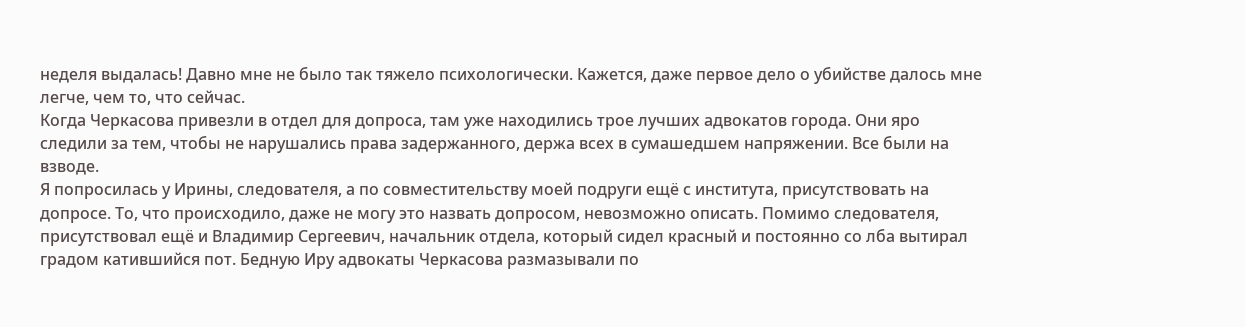неделя выдалась! Давно мне не было так тяжело психологически. Кажется, даже первое дело о убийстве далось мне легче, чем то, что сейчас.
Когда Черкасова привезли в отдел для допроса, там уже находились трое лучших адвокатов города. Они яро следили за тем, чтобы не нарушались права задержанного, держа всех в сумашедшем напряжении. Все были на взводе.
Я попросилась у Ирины, следователя, а по совместительству моей подруги ещё с института, присутствовать на допросе. То, что происходило, даже не могу это назвать допросом, невозможно описать. Помимо следователя, присутствовал ещё и Владимир Сергеевич, начальник отдела, который сидел красный и постоянно со лба вытирал градом катившийся пот. Бедную Иру адвокаты Черкасова размазывали по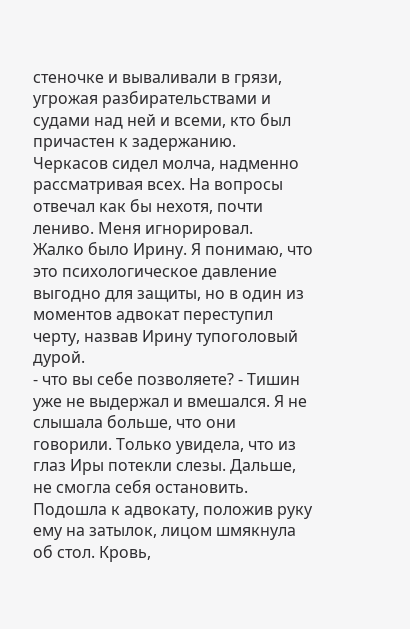стеночке и вываливали в грязи, угрожая разбирательствами и судами над ней и всеми, кто был причастен к задержанию. Черкасов сидел молча, надменно рассматривая всех. На вопросы отвечал как бы нехотя, почти лениво. Меня игнорировал.
Жалко было Ирину. Я понимаю, что это психологическое давление выгодно для защиты, но в один из моментов адвокат переступил черту, назвав Ирину тупоголовый дурой.
- что вы себе позволяете? - Тишин уже не выдержал и вмешался. Я не слышала больше, что они говорили. Только увидела, что из глаз Иры потекли слезы. Дальше, не смогла себя остановить. Подошла к адвокату, положив руку ему на затылок, лицом шмякнула об стол. Кровь,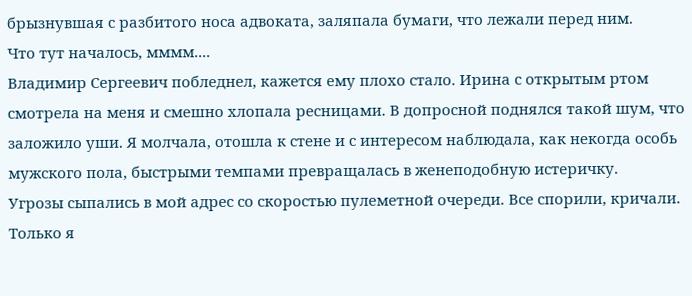брызнувшая с разбитого носа адвоката, заляпала бумаги, что лежали перед ним.
Что тут началось, мммм....
Владимир Сергеевич побледнел, кажется ему плохо стало. Ирина с открытым ртом смотрела на меня и смешно хлопала ресницами. В допросной поднялся такой шум, что заложило уши. Я молчала, отошла к стене и с интересом наблюдала, как некогда особь мужского пола, быстрыми темпами превращалась в женеподобную истеричку.
Угрозы сыпались в мой адрес со скоростью пулеметной очереди. Все спорили, кричали. Только я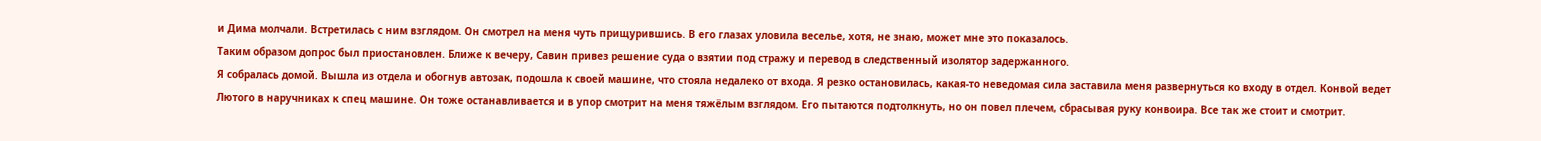и Дима молчали. Встретилась с ним взглядом. Он смотрел на меня чуть прищурившись. В его глазах уловила веселье, хотя, не знаю, может мне это показалось.
Таким образом допрос был приостановлен. Ближе к вечеру, Савин привез решение суда о взятии под стражу и перевод в следственный изолятор задержанного.
Я собралась домой. Вышла из отдела и обогнув автозак, подошла к своей машине, что стояла недалеко от входа. Я резко остановилась, какая-то неведомая сила заставила меня развернуться ко входу в отдел. Конвой ведет Лютого в наручниках к спец машине. Он тоже останавливается и в упор смотрит на меня тяжёлым взглядом. Его пытаются подтолкнуть, но он повел плечем, сбрасывая руку конвоира. Все так же стоит и смотрит.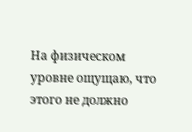На физическом уровне ощущаю, что этого не должно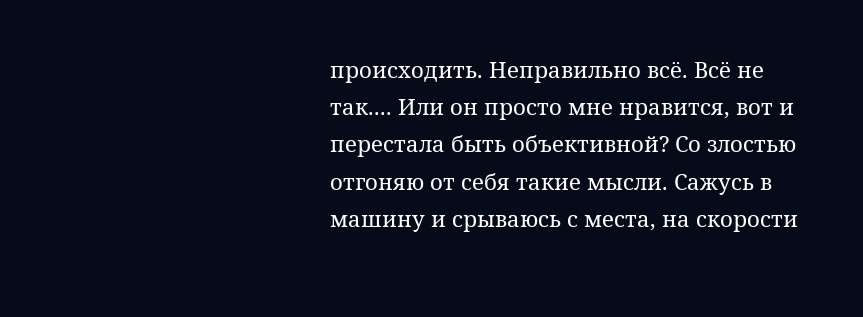происходить. Неправильно всё. Всё не так.... Или он просто мне нравится, вот и перестала быть объективной? Со злостью отгоняю от себя такие мысли. Сажусь в машину и срываюсь с места, на скорости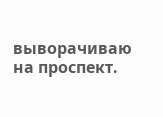выворачиваю на проспект.